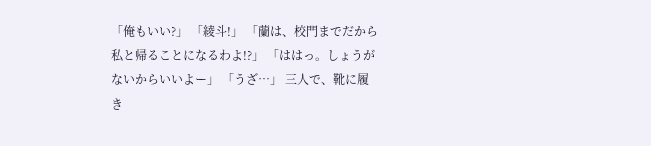「俺もいい?」 「綾斗!」 「蘭は、校門までだから私と帰ることになるわよ!?」 「ははっ。しょうがないからいいよー」 「うざ…」 三人で、靴に履き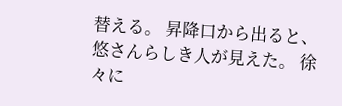替える。 昇降口から出ると、悠さんらしき人が見えた。 徐々に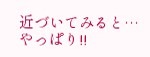近づいてみると… やっぱり!!